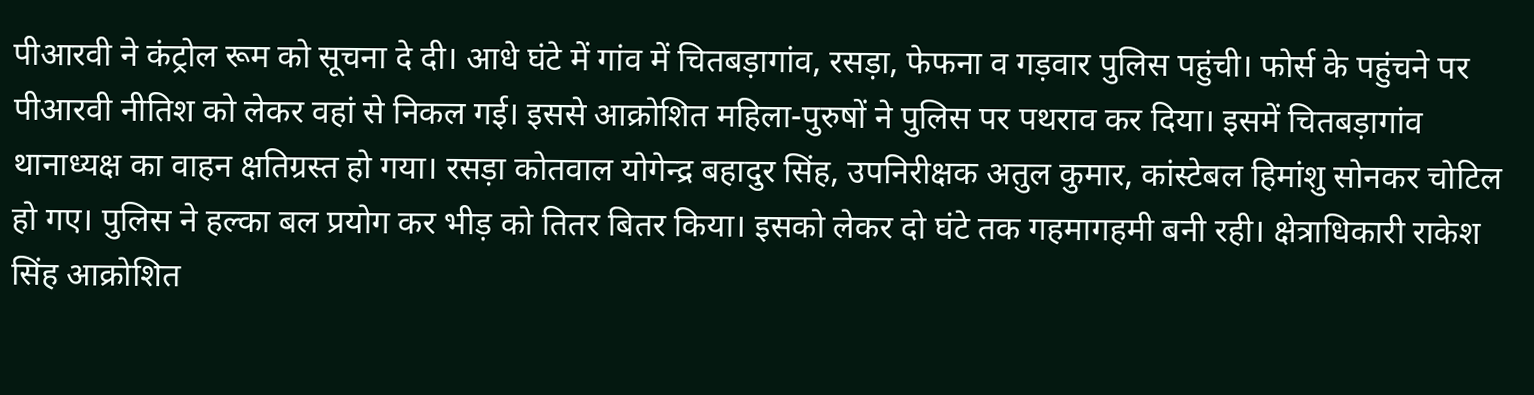पीआरवी ने कंट्रोल रूम को सूचना दे दी। आधे घंटे में गांव में चितबड़ागांव, रसड़ा, फेफना व गड़वार पुलिस पहुंची। फोर्स के पहुंचने पर पीआरवी नीतिश को लेकर वहां से निकल गई। इससे आक्रोशित महिला-पुरुषों ने पुलिस पर पथराव कर दिया। इसमें चितबड़ागांव थानाध्यक्ष का वाहन क्षतिग्रस्त हो गया। रसड़ा कोतवाल योगेन्द्र बहादुर सिंह, उपनिरीक्षक अतुल कुमार, कांस्टेबल हिमांशु सोनकर चोटिल हो गए। पुलिस ने हल्का बल प्रयोग कर भीड़ को तितर बितर किया। इसको लेकर दो घंटे तक गहमागहमी बनी रही। क्षेत्राधिकारी राकेश सिंह आक्रोशित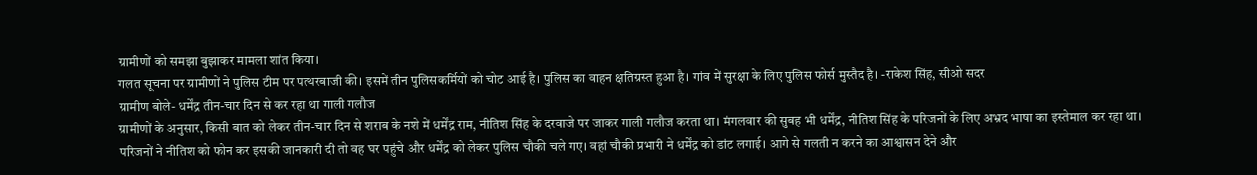ग्रामीणों को समझा बुझाकर मामला शांत किया।
गलत सूचना पर ग्रामीणों ने पुलिस टीम पर पत्थरबाजी की। इसमें तीन पुलिसकर्मियों को चोट आई है। पुलिस का वाहन क्षतिग्रस्त हुआ है। गांव में सुरक्षा के लिए पुलिस फोर्स मुस्तैद है। -राकेश सिंह, सीओ सदर
ग्रामीण बोले- धर्मेंद्र तीन-चार दिन से कर रहा था गाली गलौज
ग्रामीणों के अनुसार, किसी बात को लेकर तीन-चार दिन से शराब के नशे में धर्मेंद्र राम, नीतिश सिंह के दरवाजे पर जाकर गाली गलौज करता था। मंगलवार की सुबह भी धर्मेंद्र, नीतिश सिंह के परिजनों के लिए अभ्रद भाषा का इस्तेमाल कर रहा था। परिजनों ने नीतिश को फोन कर इसकी जानकारी दी तो वह घर पहुंचे और धर्मेंद्र को लेकर पुलिस चौकी चले गए। वहां चौकी प्रभारी ने धर्मेंद्र को डांट लगाई। आगे से गलती न करने का आश्वासन देने और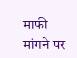माफी मांगने पर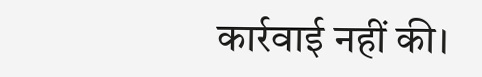कार्रवाई नहीं की।